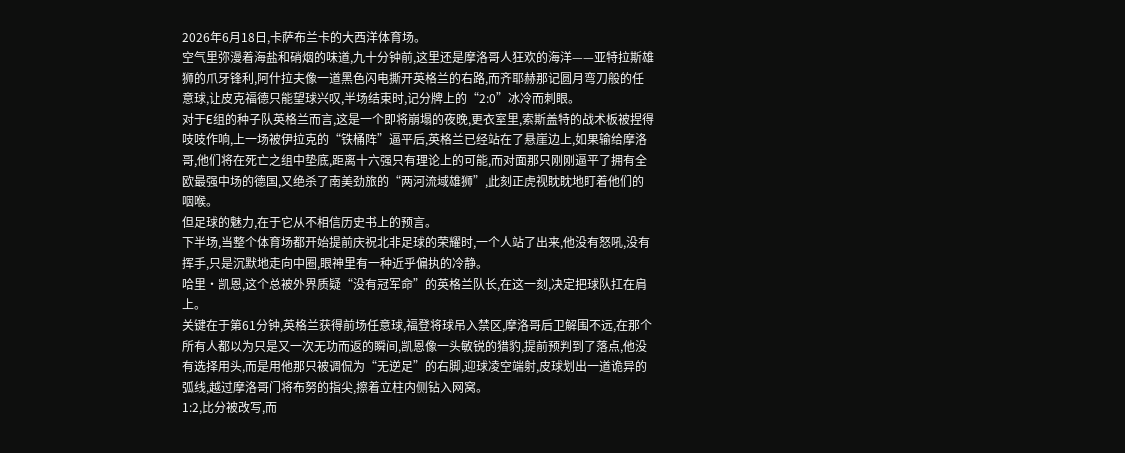2026年6月18日,卡萨布兰卡的大西洋体育场。
空气里弥漫着海盐和硝烟的味道,九十分钟前,这里还是摩洛哥人狂欢的海洋——亚特拉斯雄狮的爪牙锋利,阿什拉夫像一道黑色闪电撕开英格兰的右路,而齐耶赫那记圆月弯刀般的任意球,让皮克福德只能望球兴叹,半场结束时,记分牌上的“2:0”冰冷而刺眼。
对于E组的种子队英格兰而言,这是一个即将崩塌的夜晚,更衣室里,索斯盖特的战术板被捏得吱吱作响,上一场被伊拉克的“铁桶阵”逼平后,英格兰已经站在了悬崖边上,如果输给摩洛哥,他们将在死亡之组中垫底,距离十六强只有理论上的可能,而对面那只刚刚逼平了拥有全欧最强中场的德国,又绝杀了南美劲旅的“两河流域雄狮”,此刻正虎视眈眈地盯着他们的咽喉。
但足球的魅力,在于它从不相信历史书上的预言。
下半场,当整个体育场都开始提前庆祝北非足球的荣耀时,一个人站了出来,他没有怒吼,没有挥手,只是沉默地走向中圈,眼神里有一种近乎偏执的冷静。
哈里·凯恩,这个总被外界质疑“没有冠军命”的英格兰队长,在这一刻,决定把球队扛在肩上。
关键在于第61分钟,英格兰获得前场任意球,福登将球吊入禁区,摩洛哥后卫解围不远,在那个所有人都以为只是又一次无功而返的瞬间,凯恩像一头敏锐的猎豹,提前预判到了落点,他没有选择用头,而是用他那只被调侃为“无逆足”的右脚,迎球凌空端射,皮球划出一道诡异的弧线,越过摩洛哥门将布努的指尖,擦着立柱内侧钻入网窝。
1:2,比分被改写,而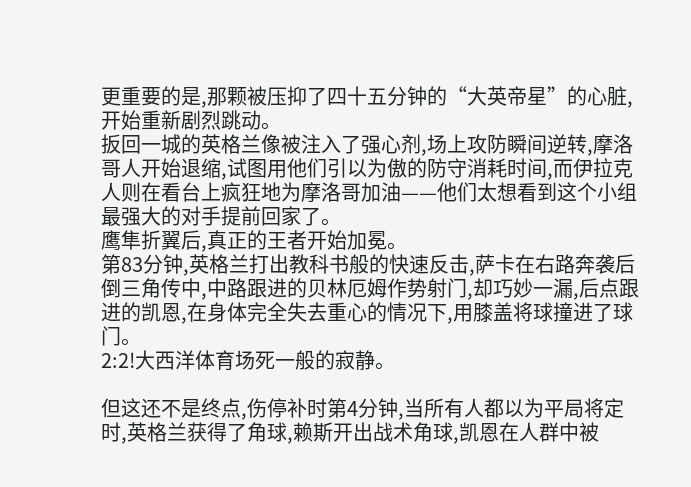更重要的是,那颗被压抑了四十五分钟的“大英帝星”的心脏,开始重新剧烈跳动。
扳回一城的英格兰像被注入了强心剂,场上攻防瞬间逆转,摩洛哥人开始退缩,试图用他们引以为傲的防守消耗时间,而伊拉克人则在看台上疯狂地为摩洛哥加油——他们太想看到这个小组最强大的对手提前回家了。
鹰隼折翼后,真正的王者开始加冕。
第83分钟,英格兰打出教科书般的快速反击,萨卡在右路奔袭后倒三角传中,中路跟进的贝林厄姆作势射门,却巧妙一漏,后点跟进的凯恩,在身体完全失去重心的情况下,用膝盖将球撞进了球门。
2:2!大西洋体育场死一般的寂静。

但这还不是终点,伤停补时第4分钟,当所有人都以为平局将定时,英格兰获得了角球,赖斯开出战术角球,凯恩在人群中被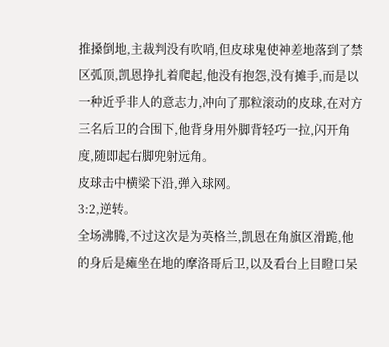推搡倒地,主裁判没有吹哨,但皮球鬼使神差地落到了禁区弧顶,凯恩挣扎着爬起,他没有抱怨,没有摊手,而是以一种近乎非人的意志力,冲向了那粒滚动的皮球,在对方三名后卫的合围下,他背身用外脚背轻巧一拉,闪开角度,随即起右脚兜射远角。
皮球击中横梁下沿,弹入球网。
3:2,逆转。
全场沸腾,不过这次是为英格兰,凯恩在角旗区滑跪,他的身后是瘫坐在地的摩洛哥后卫,以及看台上目瞪口呆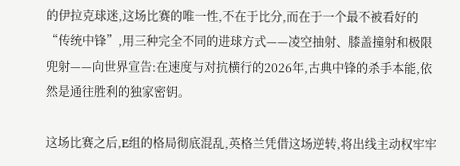的伊拉克球迷,这场比赛的唯一性,不在于比分,而在于一个最不被看好的“传统中锋”,用三种完全不同的进球方式——凌空抽射、膝盖撞射和极限兜射——向世界宣告:在速度与对抗横行的2026年,古典中锋的杀手本能,依然是通往胜利的独家密钥。

这场比赛之后,E组的格局彻底混乱,英格兰凭借这场逆转,将出线主动权牢牢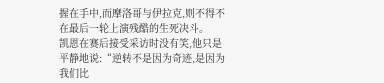握在手中,而摩洛哥与伊拉克,则不得不在最后一轮上演残酷的生死决斗。
凯恩在赛后接受采访时没有笑,他只是平静地说:“逆转不是因为奇迹,是因为我们比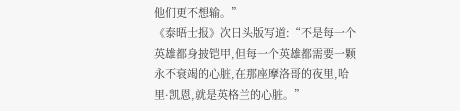他们更不想输。”
《泰晤士报》次日头版写道:“不是每一个英雄都身披铠甲,但每一个英雄都需要一颗永不衰竭的心脏,在那座摩洛哥的夜里,哈里·凯恩,就是英格兰的心脏。”